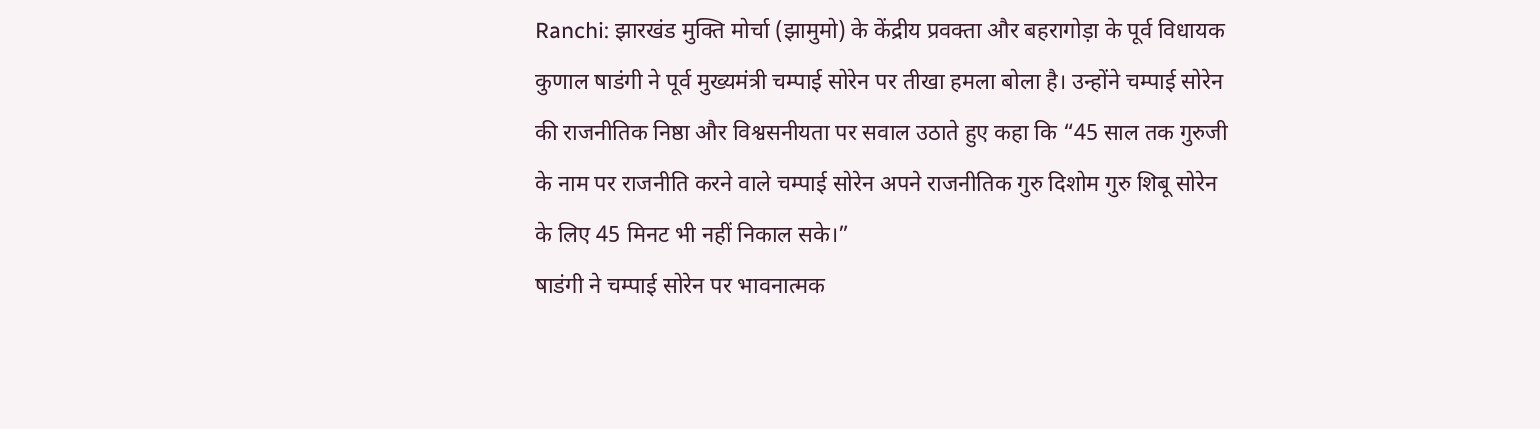Ranchi: झारखंड मुक्ति मोर्चा (झामुमो) के केंद्रीय प्रवक्ता और बहरागोड़ा के पूर्व विधायक कुणाल षाडंगी ने पूर्व मुख्यमंत्री चम्पाई सोरेन पर तीखा हमला बोला है। उन्होंने चम्पाई सोरेन की राजनीतिक निष्ठा और विश्वसनीयता पर सवाल उठाते हुए कहा कि “45 साल तक गुरुजी के नाम पर राजनीति करने वाले चम्पाई सोरेन अपने राजनीतिक गुरु दिशोम गुरु शिबू सोरेन के लिए 45 मिनट भी नहीं निकाल सके।”
षाडंगी ने चम्पाई सोरेन पर भावनात्मक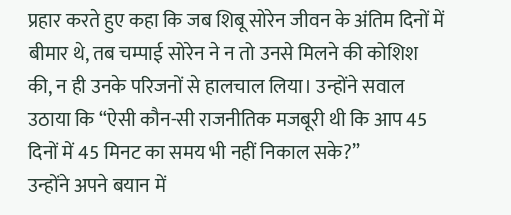प्रहार करते हुए कहा कि जब शिबू सोरेन जीवन के अंतिम दिनों में बीमार थे, तब चम्पाई सोरेन ने न तो उनसे मिलने की कोशिश की, न ही उनके परिजनों से हालचाल लिया। उन्होंने सवाल उठाया कि “ऐसी कौन-सी राजनीतिक मजबूरी थी कि आप 45 दिनों में 45 मिनट का समय भी नहीं निकाल सके?”
उन्होंने अपने बयान में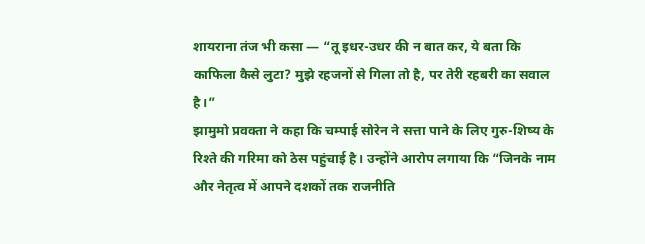शायराना तंज भी कसा — “तू इधर-उधर की न बात कर, ये बता कि काफिला कैसे लुटा? मुझे रहजनों से गिला तो है, पर तेरी रहबरी का सवाल है।”
झामुमो प्रवक्ता ने कहा कि चम्पाई सोरेन ने सत्ता पाने के लिए गुरु-शिष्य के रिश्ते की गरिमा को ठेस पहुंचाई है। उन्होंने आरोप लगाया कि “जिनके नाम और नेतृत्व में आपने दशकों तक राजनीति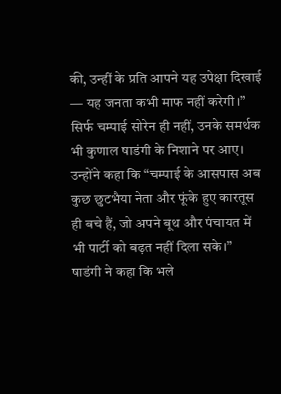की, उन्हीं के प्रति आपने यह उपेक्षा दिखाई — यह जनता कभी माफ नहीं करेगी।”
सिर्फ चम्पाई सोरेन ही नहीं, उनके समर्थक भी कुणाल षाडंगी के निशाने पर आए। उन्होंने कहा कि “चम्पाई के आसपास अब कुछ छुटभैया नेता और फूंके हुए कारतूस ही बचे हैं, जो अपने बूथ और पंचायत में भी पार्टी को बढ़त नहीं दिला सके।”
षाडंगी ने कहा कि भले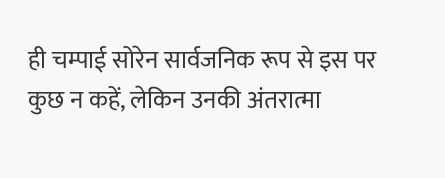ही चम्पाई सोरेन सार्वजनिक रूप से इस पर कुछ न कहें, लेकिन उनकी अंतरात्मा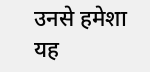उनसे हमेशा यह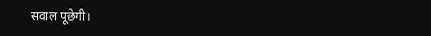सवाल पूछेगी।